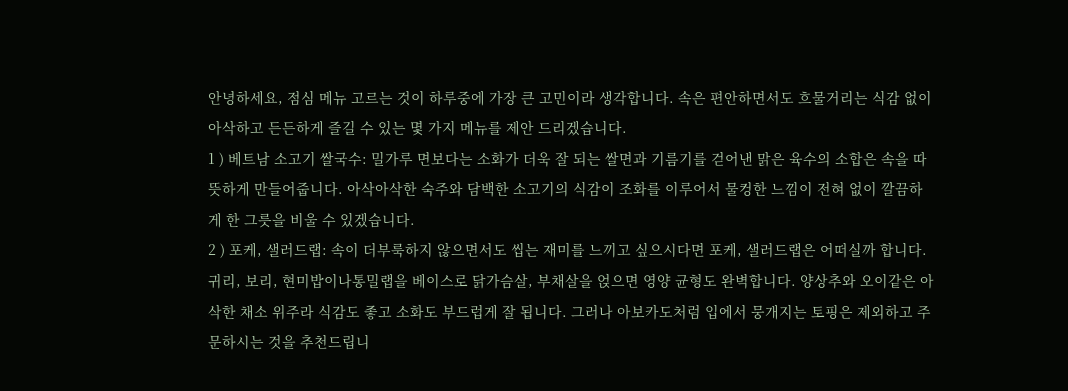안녕하세요, 점심 메뉴 고르는 것이 하루중에 가장 큰 고민이라 생각합니다. 속은 편안하면서도 흐물거리는 식감 없이 아삭하고 든든하게 즐길 수 있는 몇 가지 메뉴를 제안 드리겠습니다.
1 ) 베트남 소고기 쌀국수: 밀가루 면보다는 소화가 더욱 잘 되는 쌀면과 기름기를 걷어낸 맑은 육수의 소합은 속을 따뜻하게 만들어줍니다. 아삭아삭한 숙주와 담백한 소고기의 식감이 조화를 이루어서 물컹한 느낌이 전혀 없이 깔끔하게 한 그릇을 비울 수 있겠습니다.
2 ) 포케, 샐러드랩: 속이 더부룩하지 않으면서도 씹는 재미를 느끼고 싶으시다면 포케, 샐러드랩은 어떠실까 합니다. 귀리, 보리, 현미밥이나통밀랩을 베이스로 닭가슴살, 부채살을 얹으면 영양 균형도 완벽합니다. 양상추와 오이같은 아삭한 채소 위주라 식감도 좋고 소화도 부드럽게 잘 됩니다. 그러나 아보카도처럼 입에서 뭉개지는 토핑은 제외하고 주문하시는 것을 추천드립니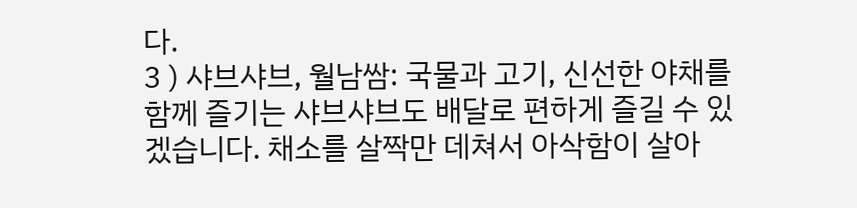다.
3 ) 샤브샤브, 월남쌈: 국물과 고기, 신선한 야채를 함께 즐기는 샤브샤브도 배달로 편하게 즐길 수 있겠습니다. 채소를 살짝만 데쳐서 아삭함이 살아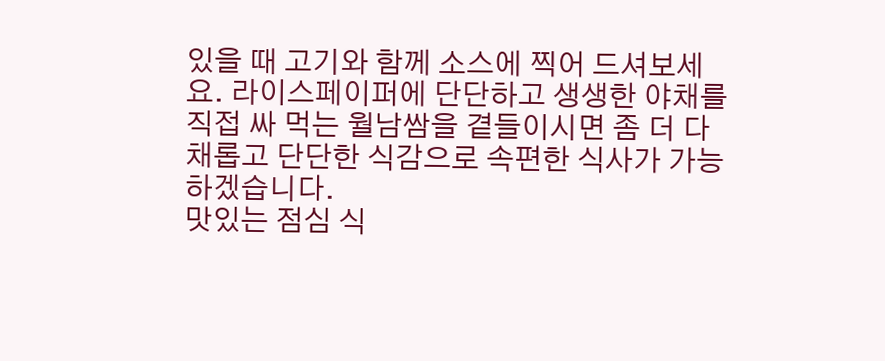있을 때 고기와 함께 소스에 찍어 드셔보세요. 라이스페이퍼에 단단하고 생생한 야채를 직접 싸 먹는 월남쌈을 곁들이시면 좀 더 다채롭고 단단한 식감으로 속편한 식사가 가능하겠습니다.
맛있는 점심 식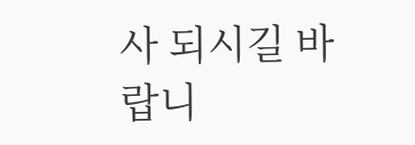사 되시길 바랍니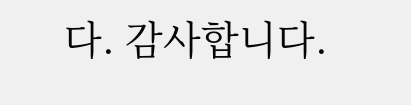다. 감사합니다.